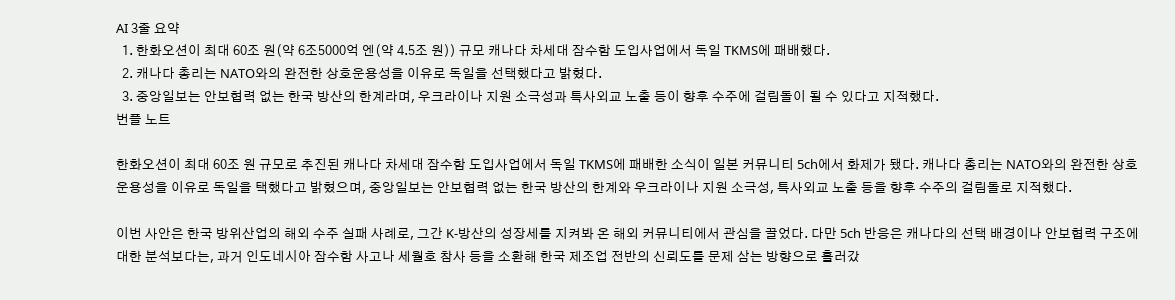AI 3줄 요약
  1. 한화오션이 최대 60조 원(약 6조5000억 엔(약 4.5조 원)) 규모 캐나다 차세대 잠수함 도입사업에서 독일 TKMS에 패배했다.
  2. 캐나다 총리는 NATO와의 완전한 상호운용성을 이유로 독일을 선택했다고 밝혔다.
  3. 중앙일보는 안보협력 없는 한국 방산의 한계라며, 우크라이나 지원 소극성과 특사외교 노출 등이 향후 수주에 걸림돌이 될 수 있다고 지적했다.
번플 노트

한화오션이 최대 60조 원 규모로 추진된 캐나다 차세대 잠수함 도입사업에서 독일 TKMS에 패배한 소식이 일본 커뮤니티 5ch에서 화제가 됐다. 캐나다 총리는 NATO와의 완전한 상호운용성을 이유로 독일을 택했다고 밝혔으며, 중앙일보는 안보협력 없는 한국 방산의 한계와 우크라이나 지원 소극성, 특사외교 노출 등을 향후 수주의 걸림돌로 지적했다.

이번 사안은 한국 방위산업의 해외 수주 실패 사례로, 그간 K-방산의 성장세를 지켜봐 온 해외 커뮤니티에서 관심을 끌었다. 다만 5ch 반응은 캐나다의 선택 배경이나 안보협력 구조에 대한 분석보다는, 과거 인도네시아 잠수함 사고나 세월호 참사 등을 소환해 한국 제조업 전반의 신뢰도를 문제 삼는 방향으로 흘러갔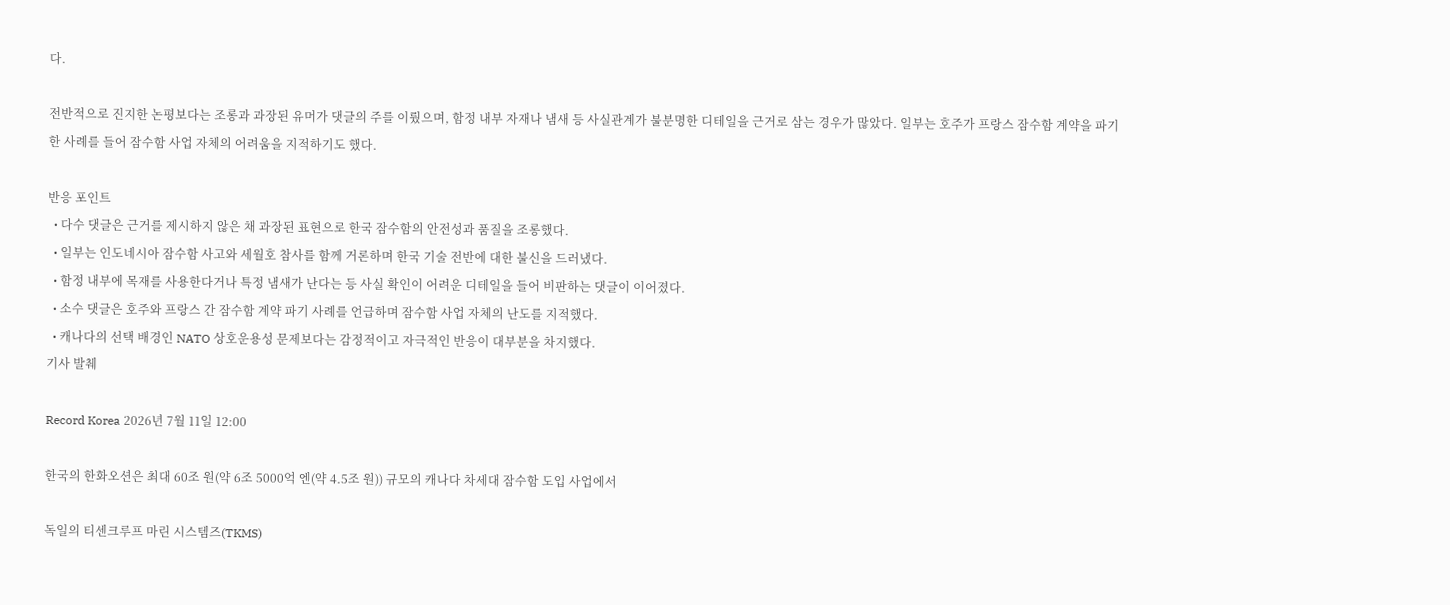다.

전반적으로 진지한 논평보다는 조롱과 과장된 유머가 댓글의 주를 이뤘으며, 함정 내부 자재나 냄새 등 사실관계가 불분명한 디테일을 근거로 삼는 경우가 많았다. 일부는 호주가 프랑스 잠수함 계약을 파기한 사례를 들어 잠수함 사업 자체의 어려움을 지적하기도 했다.

반응 포인트
  • 다수 댓글은 근거를 제시하지 않은 채 과장된 표현으로 한국 잠수함의 안전성과 품질을 조롱했다.
  • 일부는 인도네시아 잠수함 사고와 세월호 참사를 함께 거론하며 한국 기술 전반에 대한 불신을 드러냈다.
  • 함정 내부에 목재를 사용한다거나 특정 냄새가 난다는 등 사실 확인이 어려운 디테일을 들어 비판하는 댓글이 이어졌다.
  • 소수 댓글은 호주와 프랑스 간 잠수함 계약 파기 사례를 언급하며 잠수함 사업 자체의 난도를 지적했다.
  • 캐나다의 선택 배경인 NATO 상호운용성 문제보다는 감정적이고 자극적인 반응이 대부분을 차지했다.
기사 발췌

Record Korea 2026년 7월 11일 12:00

한국의 한화오션은 최대 60조 원(약 6조 5000억 엔(약 4.5조 원)) 규모의 캐나다 차세대 잠수함 도입 사업에서

독일의 티센크루프 마린 시스템즈(TKMS)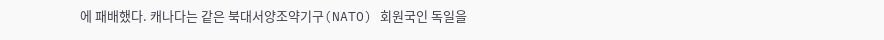에 패배했다. 캐나다는 같은 북대서양조약기구(NATO) 회원국인 독일을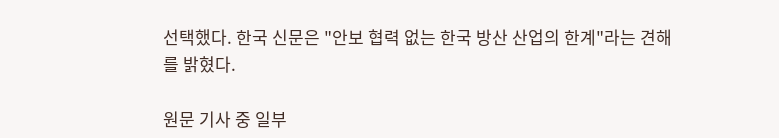선택했다. 한국 신문은 "안보 협력 없는 한국 방산 산업의 한계"라는 견해를 밝혔다.

원문 기사 중 일부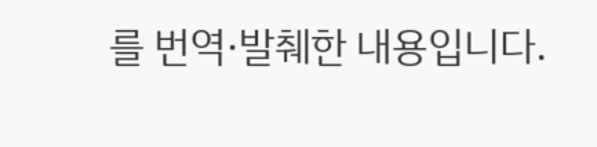를 번역·발췌한 내용입니다.